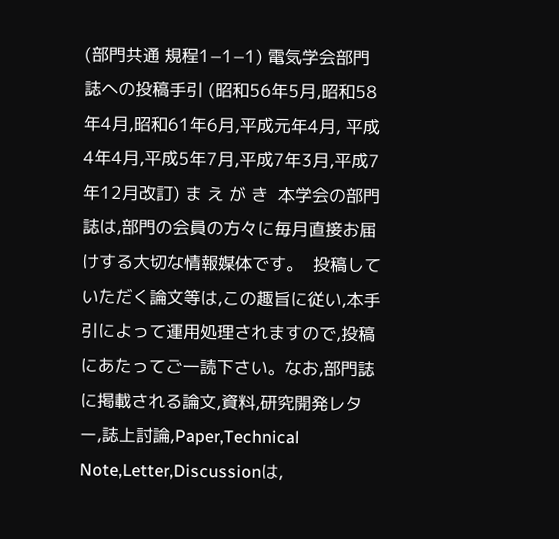(部門共通 規程1−1−1) 電気学会部門誌への投稿手引 (昭和56年5月,昭和58年4月,昭和61年6月,平成元年4月, 平成4年4月,平成5年7月,平成7年3月,平成7年12月改訂) ま え が き  本学会の部門誌は,部門の会員の方々に毎月直接お届けする大切な情報媒体です。  投稿していただく論文等は,この趣旨に従い,本手引によって運用処理されますので,投稿にあたってご一読下さい。なお,部門誌に掲載される論文,資料,研究開発レター,誌上討論,Paper,Technical Note,Letter,Discussionは,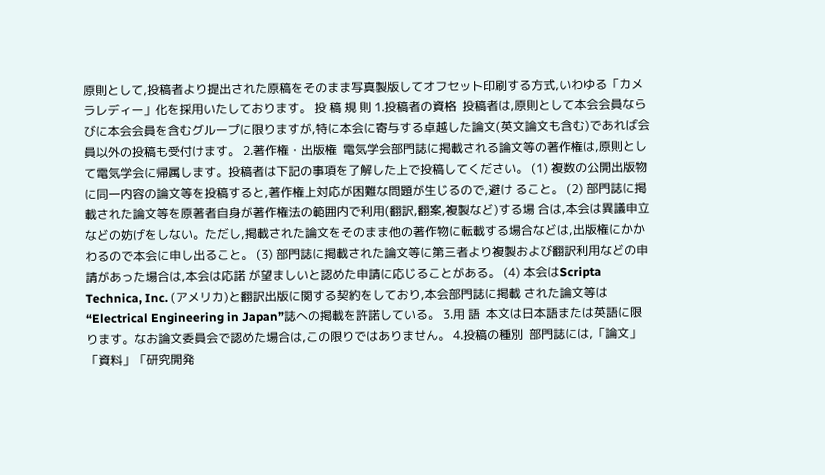原則として,投稿者より提出された原稿をそのまま写真製版してオフセット印刷する方式,いわゆる「カメラレディー」化を採用いたしております。 投 稿 規 則 1.投稿者の資格  投稿者は,原則として本会会員ならびに本会会員を含むグループに限りますが,特に本会に寄与する卓越した論文(英文論文も含む)であれば会員以外の投稿も受付けます。 2.著作権・出版権  電気学会部門誌に掲載される論文等の著作権は,原則として電気学会に帰属します。投稿者は下記の事項を了解した上で投稿してください。 (1) 複数の公開出版物に同一内容の論文等を投稿すると,著作権上対応が困難な問題が生じるので,避け ること。 (2) 部門誌に掲載された論文等を原著者自身が著作権法の範囲内で利用(翻訳,翻案,複製など)する場 合は,本会は異議申立などの妨げをしない。ただし,掲載された論文をそのまま他の著作物に転載する場合などは,出版権にかかわるので本会に申し出ること。 (3) 部門誌に掲載された論文等に第三者より複製および翻訳利用などの申請があった場合は,本会は応諾 が望ましいと認めた申請に応じることがある。 (4) 本会はScripta Technica, Inc. (アメリカ)と翻訳出版に関する契約をしており,本会部門誌に掲載 された論文等は“Electrical Engineering in Japan”誌への掲載を許諾している。 3.用 語  本文は日本語または英語に限ります。なお論文委員会で認めた場合は,この限りではありません。 4.投稿の種別  部門誌には,「論文」「資料」「研究開発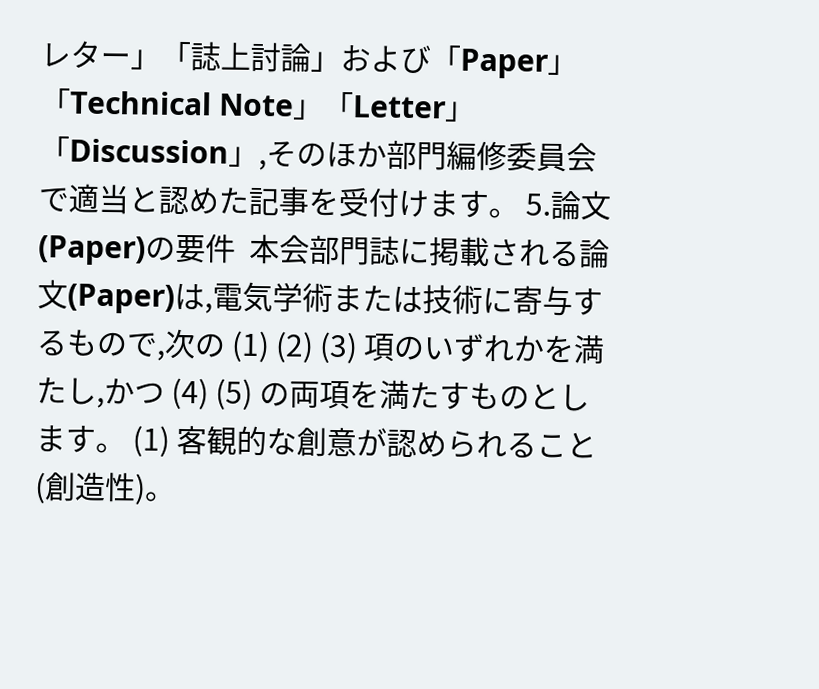レター」「誌上討論」および「Paper」「Technical Note」「Letter」「Discussion」,そのほか部門編修委員会で適当と認めた記事を受付けます。 5.論文(Paper)の要件  本会部門誌に掲載される論文(Paper)は,電気学術または技術に寄与するもので,次の (1) (2) (3) 項のいずれかを満たし,かつ (4) (5) の両項を満たすものとします。 (1) 客観的な創意が認められること(創造性)。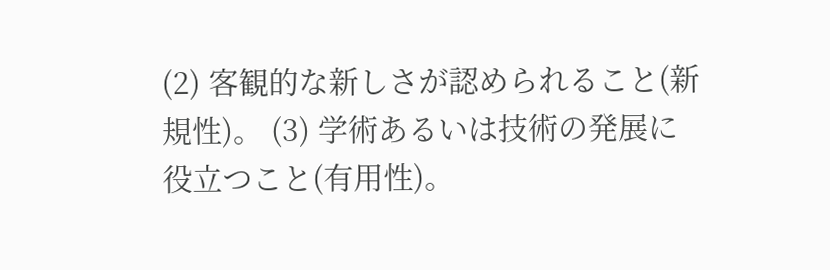(2) 客観的な新しさが認められること(新規性)。 (3) 学術あるいは技術の発展に役立つこと(有用性)。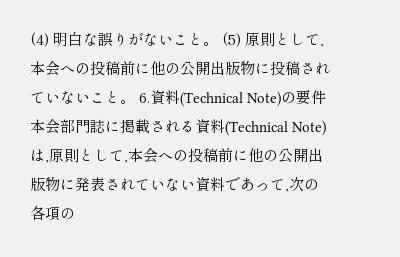(4) 明白な誤りがないこと。 (5) 原則として,本会への投稿前に他の公開出版物に投稿されていないこと。 6.資料(Technical Note)の要件  本会部門誌に掲載される資料(Technical Note)は,原則として,本会への投稿前に他の公開出版物に発表されていない資料であって,次の各項の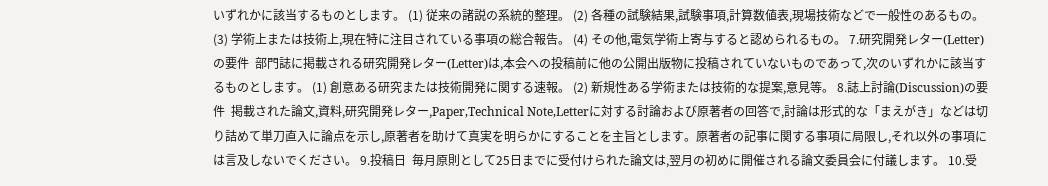いずれかに該当するものとします。 (1) 従来の諸説の系統的整理。 (2) 各種の試験結果,試験事項,計算数値表,現場技術などで一般性のあるもの。 (3) 学術上または技術上,現在特に注目されている事項の総合報告。 (4) その他,電気学術上寄与すると認められるもの。 7.研究開発レター(Letter)の要件  部門誌に掲載される研究開発レター(Letter)は,本会への投稿前に他の公開出版物に投稿されていないものであって,次のいずれかに該当するものとします。 (1) 創意ある研究または技術開発に関する速報。 (2) 新規性ある学術または技術的な提案,意見等。 8.誌上討論(Discussion)の要件  掲載された論文,資料,研究開発レター,Paper,Technical Note,Letterに対する討論および原著者の回答で,討論は形式的な「まえがき」などは切り詰めて単刀直入に論点を示し,原著者を助けて真実を明らかにすることを主旨とします。原著者の記事に関する事項に局限し,それ以外の事項には言及しないでください。 9.投稿日  毎月原則として25日までに受付けられた論文は,翌月の初めに開催される論文委員会に付議します。 10.受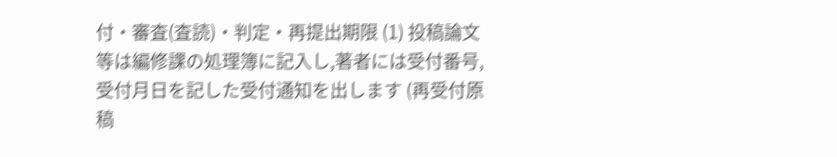付・審査(査読)・判定・再提出期限 (1) 投稿論文等は編修課の処理簿に記入し,著者には受付番号,受付月日を記した受付通知を出します (再受付原稿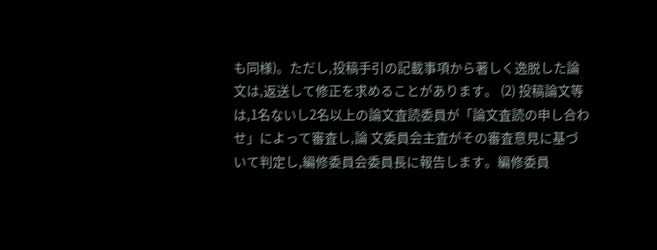も同様)。ただし,投稿手引の記載事項から著しく逸脱した論文は,返送して修正を求めることがあります。 (2) 投稿論文等は,1名ないし2名以上の論文査読委員が「論文査読の申し合わせ」によって審査し,論 文委員会主査がその審査意見に基づいて判定し,編修委員会委員長に報告します。編修委員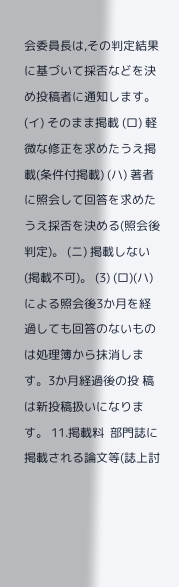会委員長は,その判定結果に基づいて採否などを決め投稿者に通知します。 (イ) そのまま掲載 (ロ) 軽微な修正を求めたうえ掲載(条件付掲載) (ハ) 著者に照会して回答を求めたうえ採否を決める(照会後判定)。 (ニ) 掲載しない(掲載不可)。 (3) (ロ)(ハ)による照会後3か月を経過しても回答のないものは処理簿から抹消します。3か月経過後の投 稿は新投稿扱いになります。 11.掲載料  部門誌に掲載される論文等(誌上討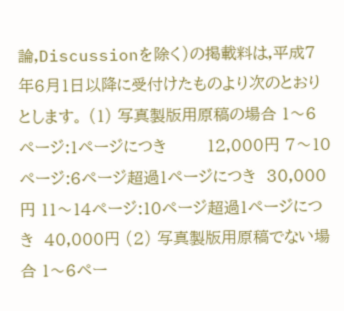論,Discussionを除く)の掲載料は,平成7年6月1日以降に受付けたものより次のとおりとします。 (1) 写真製版用原稿の場合 1〜6ページ:1ページにつき        12,000円 7〜10ページ:6ページ超過1ページにつき  30,000円 11〜14ページ:10ページ超過1ページにつき  40,000円 (2) 写真製版用原稿でない場合 1〜6ペー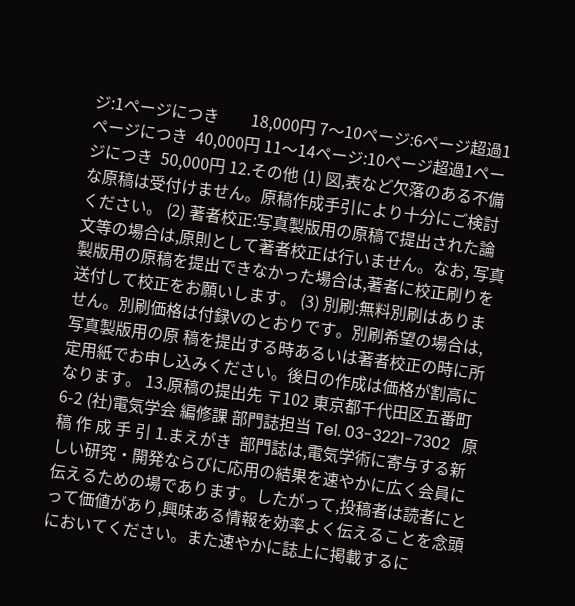ジ:1ページにつき        18,000円 7〜10ページ:6ページ超過1ページにつき  40,000円 11〜14ページ:10ページ超過1ページにつき  50,000円 12.その他 (1) 図,表など欠落のある不備な原稿は受付けません。原稿作成手引により十分にご検討ください。 (2) 著者校正:写真製版用の原稿で提出された論文等の場合は,原則として著者校正は行いません。なお, 写真製版用の原稿を提出できなかった場合は,著者に校正刷りを送付して校正をお願いします。 (3) 別刷:無料別刷はありません。別刷価格は付録Vのとおりです。別刷希望の場合は,写真製版用の原 稿を提出する時あるいは著者校正の時に所定用紙でお申し込みください。後日の作成は価格が割高になります。 13.原稿の提出先 〒102 東京都千代田区五番町 6-2 (社)電気学会 編修課 部門誌担当 Tel. 03-3221-7302   原 稿 作 成 手 引 1.まえがき  部門誌は,電気学術に寄与する新しい研究・開発ならびに応用の結果を速やかに広く会員に伝えるための場であります。したがって,投稿者は読者にとって価値があり,興味ある情報を効率よく伝えることを念頭においてください。また速やかに誌上に掲載するに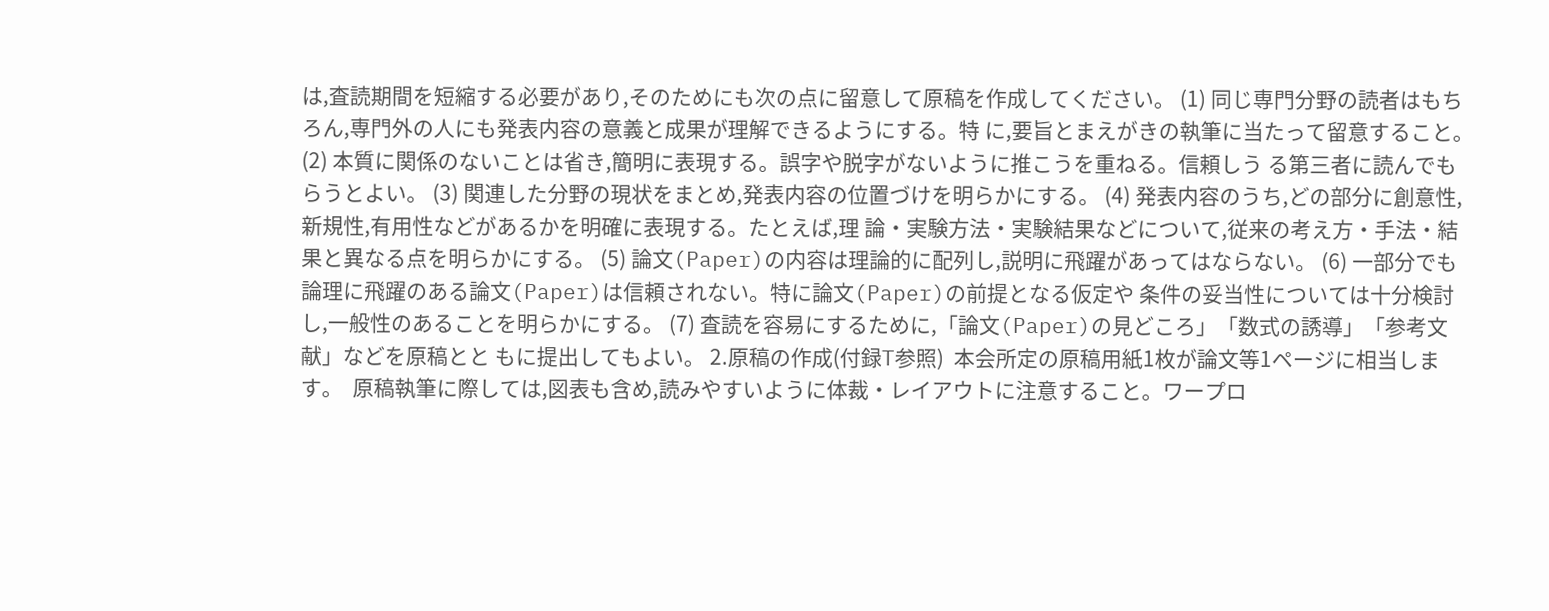は,査読期間を短縮する必要があり,そのためにも次の点に留意して原稿を作成してください。 (1) 同じ専門分野の読者はもちろん,専門外の人にも発表内容の意義と成果が理解できるようにする。特 に,要旨とまえがきの執筆に当たって留意すること。 (2) 本質に関係のないことは省き,簡明に表現する。誤字や脱字がないように推こうを重ねる。信頼しう る第三者に読んでもらうとよい。 (3) 関連した分野の現状をまとめ,発表内容の位置づけを明らかにする。 (4) 発表内容のうち,どの部分に創意性,新規性,有用性などがあるかを明確に表現する。たとえば,理 論・実験方法・実験結果などについて,従来の考え方・手法・結果と異なる点を明らかにする。 (5) 論文(Paper)の内容は理論的に配列し,説明に飛躍があってはならない。 (6) 一部分でも論理に飛躍のある論文(Paper)は信頼されない。特に論文(Paper)の前提となる仮定や 条件の妥当性については十分検討し,一般性のあることを明らかにする。 (7) 査読を容易にするために,「論文(Paper)の見どころ」「数式の誘導」「参考文献」などを原稿とと もに提出してもよい。 2.原稿の作成(付録T参照)  本会所定の原稿用紙1枚が論文等1ページに相当します。  原稿執筆に際しては,図表も含め,読みやすいように体裁・レイアウトに注意すること。ワープロ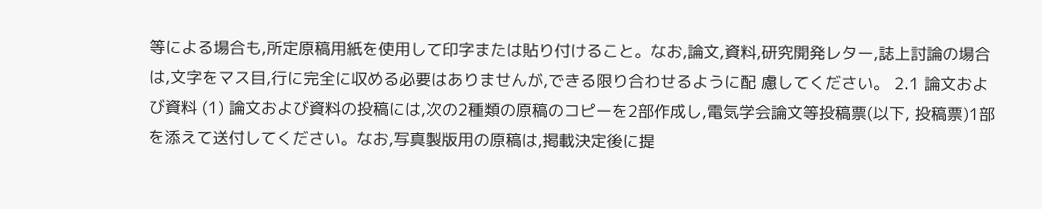等による場合も,所定原稿用紙を使用して印字または貼り付けること。なお,論文,資料,研究開発レター,誌上討論の場合は,文字をマス目,行に完全に収める必要はありませんが,できる限り合わせるように配 慮してください。 2.1 論文および資料 (1) 論文および資料の投稿には,次の2種類の原稿のコピーを2部作成し,電気学会論文等投稿票(以下, 投稿票)1部を添えて送付してください。なお,写真製版用の原稿は,掲載決定後に提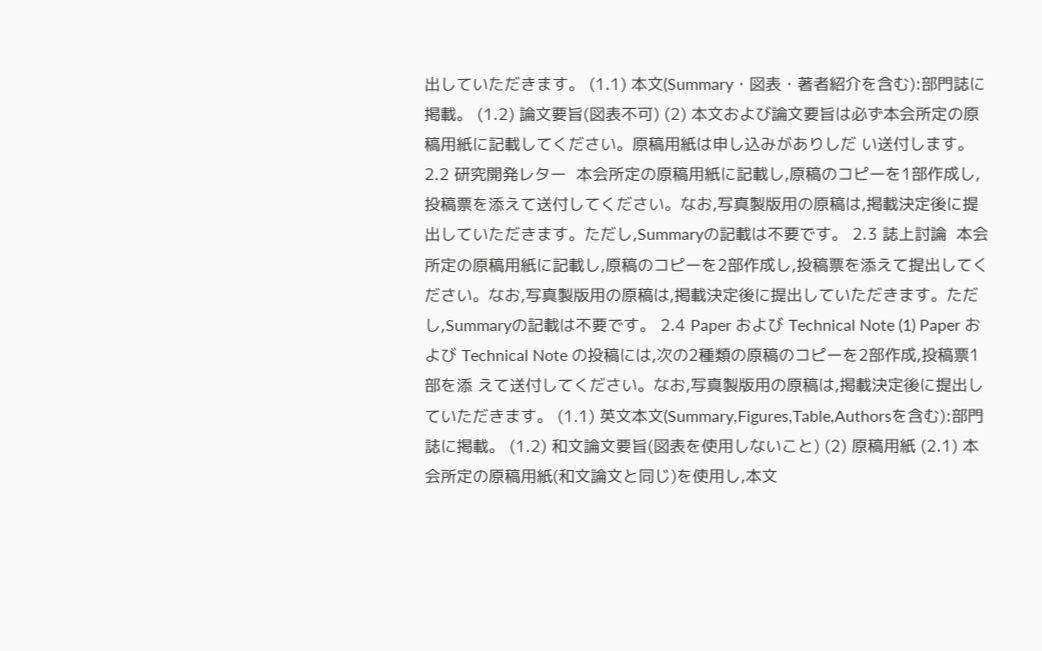出していただきます。 (1.1) 本文(Summary・図表・著者紹介を含む):部門誌に掲載。 (1.2) 論文要旨(図表不可) (2) 本文および論文要旨は必ず本会所定の原稿用紙に記載してください。原稿用紙は申し込みがありしだ い送付します。 2.2 研究開発レター  本会所定の原稿用紙に記載し,原稿のコピーを1部作成し,投稿票を添えて送付してください。なお,写真製版用の原稿は,掲載決定後に提出していただきます。ただし,Summaryの記載は不要です。 2.3 誌上討論  本会所定の原稿用紙に記載し,原稿のコピーを2部作成し,投稿票を添えて提出してください。なお,写真製版用の原稿は,掲載決定後に提出していただきます。ただし,Summaryの記載は不要です。 2.4 Paper および Technical Note (1) Paper および Technical Note の投稿には,次の2種類の原稿のコピーを2部作成,投稿票1部を添 えて送付してください。なお,写真製版用の原稿は,掲載決定後に提出していただきます。 (1.1) 英文本文(Summary,Figures,Table,Authorsを含む):部門誌に掲載。 (1.2) 和文論文要旨(図表を使用しないこと) (2) 原稿用紙 (2.1) 本会所定の原稿用紙(和文論文と同じ)を使用し,本文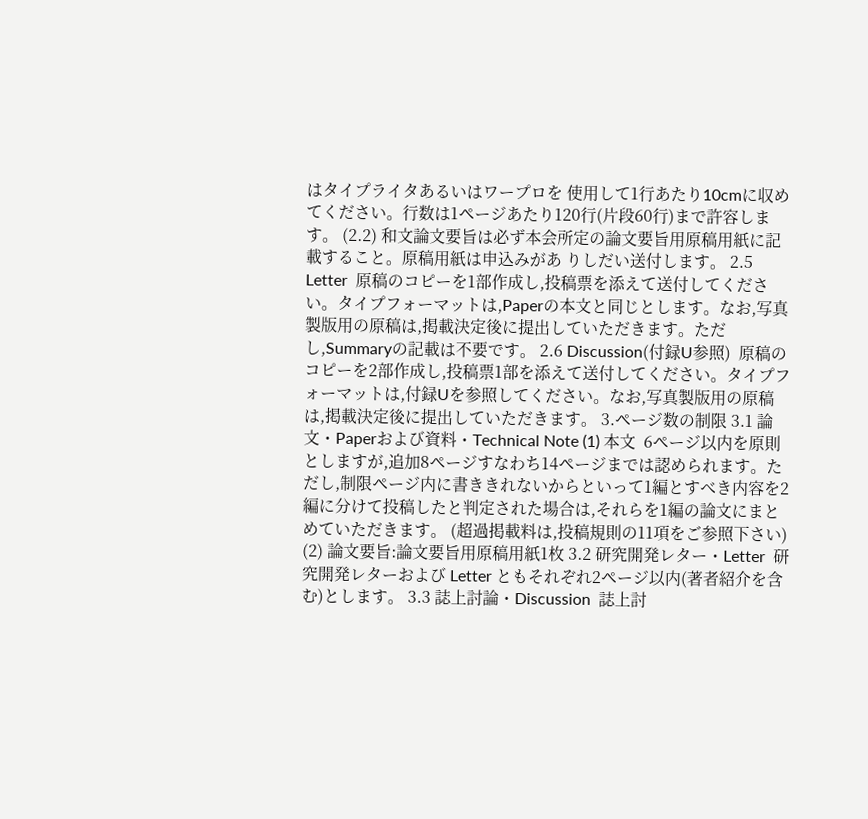はタイプライタあるいはワープロを 使用して1行あたり10cmに収めてください。行数は1ページあたり120行(片段60行)まで許容します。 (2.2) 和文論文要旨は必ず本会所定の論文要旨用原稿用紙に記載すること。原稿用紙は申込みがあ りしだい送付します。 2.5 Letter  原稿のコピーを1部作成し,投稿票を添えて送付してください。タイプフォーマットは,Paperの本文と同じとします。なお,写真製版用の原稿は,掲載決定後に提出していただきます。ただし,Summaryの記載は不要です。 2.6 Discussion(付録U参照)  原稿のコピーを2部作成し,投稿票1部を添えて送付してください。タイプフォーマットは,付録Uを参照してください。なお,写真製版用の原稿は,掲載決定後に提出していただきます。 3.ページ数の制限 3.1 論文・Paperおよび資料・Technical Note (1) 本文  6ページ以内を原則としますが,追加8ページすなわち14ページまでは認められます。ただし,制限ページ内に書ききれないからといって1編とすべき内容を2編に分けて投稿したと判定された場合は,それらを1編の論文にまとめていただきます。 (超過掲載料は,投稿規則の11項をご参照下さい) (2) 論文要旨:論文要旨用原稿用紙1枚 3.2 研究開発レター・Letter  研究開発レターおよび Letter ともそれぞれ2ページ以内(著者紹介を含む)とします。 3.3 誌上討論・Discussion  誌上討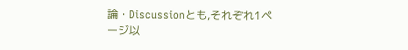論・Discussionとも,それぞれ1ページ以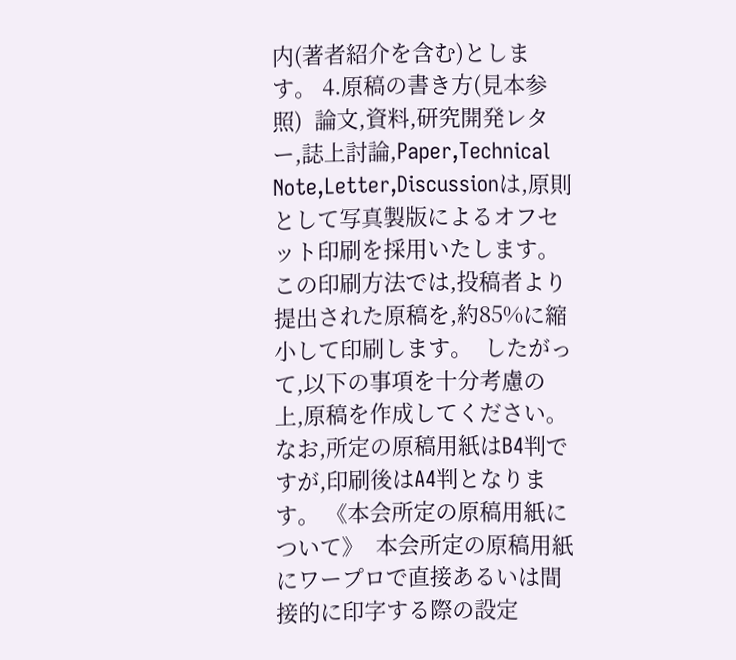内(著者紹介を含む)とします。 4.原稿の書き方(見本参照)  論文,資料,研究開発レター,誌上討論,Paper,Technical Note,Letter,Discussionは,原則として写真製版によるオフセット印刷を採用いたします。この印刷方法では,投稿者より提出された原稿を,約85%に縮小して印刷します。  したがって,以下の事項を十分考慮の上,原稿を作成してください。なお,所定の原稿用紙はB4判ですが,印刷後はA4判となります。 《本会所定の原稿用紙について》  本会所定の原稿用紙にワープロで直接あるいは間接的に印字する際の設定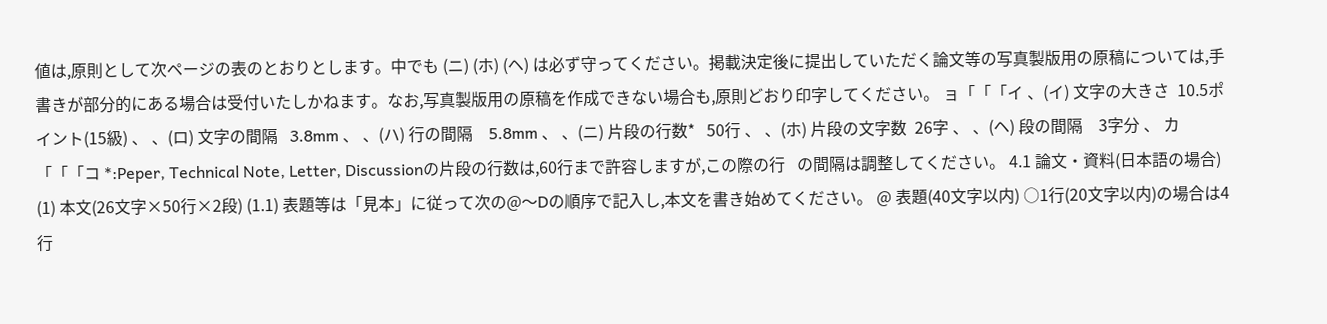値は,原則として次ページの表のとおりとします。中でも (ニ) (ホ) (ヘ) は必ず守ってください。掲載決定後に提出していただく論文等の写真製版用の原稿については,手書きが部分的にある場合は受付いたしかねます。なお,写真製版用の原稿を作成できない場合も,原則どおり印字してください。 ョ「「「イ 、(イ) 文字の大きさ  10.5ポイント(15級) 、 、(ロ) 文字の間隔   3.8mm 、 、(ハ) 行の間隔    5.8mm 、 、(ニ) 片段の行数*   50行 、 、(ホ) 片段の文字数  26字 、 、(ヘ) 段の間隔    3字分 、 カ「「「コ *:Peper, Technical Note, Letter, Discussionの片段の行数は,60行まで許容しますが,この際の行   の間隔は調整してください。 4.1 論文・資料(日本語の場合) (1) 本文(26文字×50行×2段) (1.1) 表題等は「見本」に従って次の@〜Dの順序で記入し,本文を書き始めてください。 @ 表題(40文字以内) ○1行(20文字以内)の場合は4行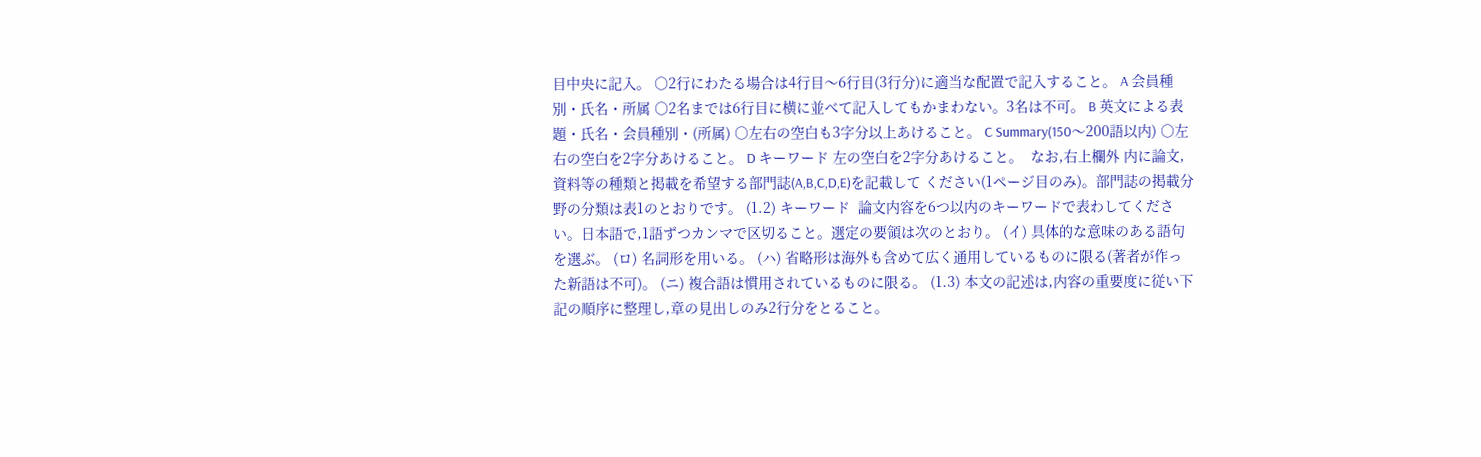目中央に記入。 ○2行にわたる場合は4行目〜6行目(3行分)に適当な配置で記入すること。 A 会員種別・氏名・所属 ○2名までは6行目に横に並べて記入してもかまわない。3名は不可。 B 英文による表題・氏名・会員種別・(所属) ○左右の空白も3字分以上あけること。 C Summary(150〜200語以内) ○左右の空白を2字分あけること。 D キーワード 左の空白を2字分あけること。  なお,右上欄外 内に論文,資料等の種類と掲載を希望する部門誌(A,B,C,D,E)を記載して ください(1ページ目のみ)。部門誌の掲載分野の分類は表1のとおりです。 (1.2) キーワード  論文内容を6つ以内のキーワードで表わしてください。日本語で,1語ずつカンマで区切ること。選定の要領は次のとおり。 (イ) 具体的な意味のある語句を選ぶ。 (ロ) 名詞形を用いる。 (ハ) 省略形は海外も含めて広く通用しているものに限る(著者が作った新語は不可)。 (ニ) 複合語は慣用されているものに限る。 (1.3) 本文の記述は,内容の重要度に従い下記の順序に整理し,章の見出しのみ2行分をとること。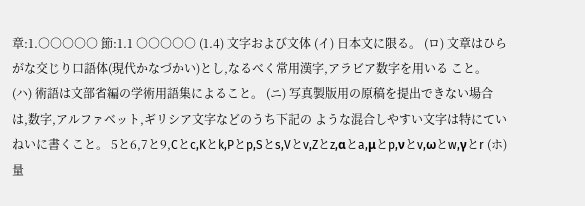章:1.○○○○○ 節:1.1 ○○○○○ (1.4) 文字および文体 (イ) 日本文に限る。 (ロ) 文章はひらがな交じり口語体(現代かなづかい)とし,なるべく常用漢字,アラビア数字を用いる こと。 (ハ) 術語は文部省編の学術用語集によること。 (ニ) 写真製版用の原稿を提出できない場合は,数字,アルファベット,ギリシア文字などのうち下記の ような混合しやすい文字は特にていねいに書くこと。 5と6,7と9,Cとc,Kとk,Pとp,Sとs,Vとv,Zとz,αとa,μとp,νとv,ωとw,γとr (ホ) 量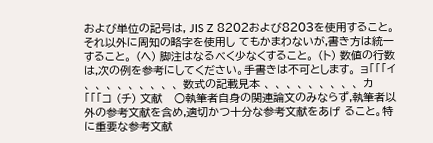および単位の記号は, JIS Z 8202および8203を使用すること。それ以外に周知の略字を使用し てもかまわないが,書き方は統一すること。 (ヘ) 脚注はなるべく少なくすること。 (ト) 数値の行数は,次の例を参考にしてください。手書きは不可とします。 ョ「「「イ 、 、 、 、 、 、 、 、 、 数式の記載見本 、 、 、 、 、 、 、 、 、 カ「「「コ (チ) 文献   ○執筆者自身の関連論文のみならず,執筆者以外の参考文献を含め,適切かつ十分な参考文献をあげ ること。特に重要な参考文献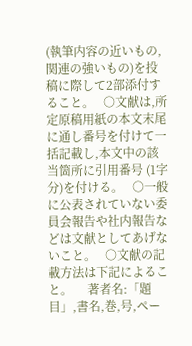(執筆内容の近いもの,関連の強いもの)を投稿に際して2部添付すること。   ○文献は,所定原稿用紙の本文末尾に通し番号を付けて一括記載し,本文中の該当箇所に引用番号 (1字分)を付ける。   ○一般に公表されていない委員会報告や社内報告などは文献としてあげないこと。   ○文献の記載方法は下記によること。     著者名:「題目」,書名,巻,号,ペー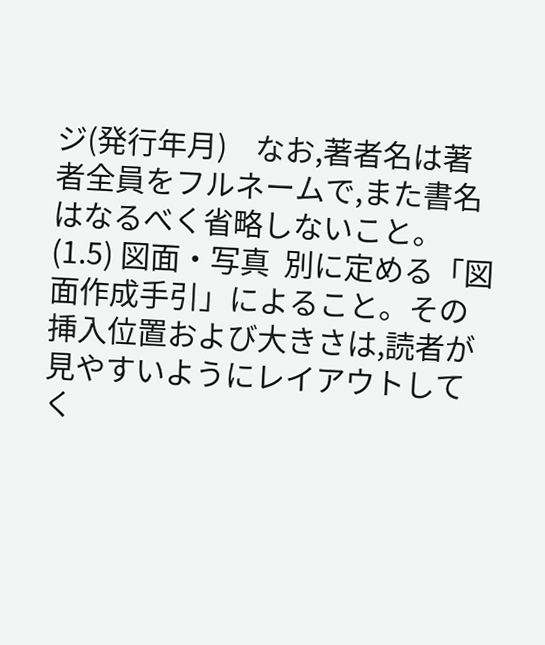ジ(発行年月)    なお,著者名は著者全員をフルネームで,また書名はなるべく省略しないこと。 (1.5) 図面・写真  別に定める「図面作成手引」によること。その挿入位置および大きさは,読者が見やすいようにレイアウトしてく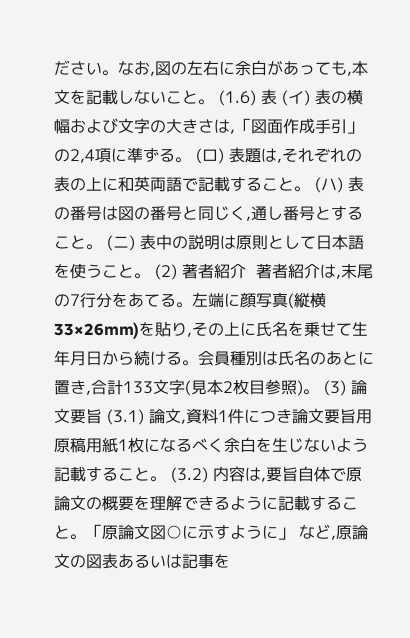ださい。なお,図の左右に余白があっても,本文を記載しないこと。 (1.6) 表 (イ) 表の横幅および文字の大きさは,「図面作成手引」の2,4項に準ずる。 (ロ) 表題は,それぞれの表の上に和英両語で記載すること。 (ハ) 表の番号は図の番号と同じく,通し番号とすること。 (ニ) 表中の説明は原則として日本語を使うこと。 (2) 著者紹介  著者紹介は,末尾の7行分をあてる。左端に顔写真(縦横33×26mm)を貼り,その上に氏名を乗せて生年月日から続ける。会員種別は氏名のあとに置き,合計133文字(見本2枚目参照)。 (3) 論文要旨 (3.1) 論文,資料1件につき論文要旨用原稿用紙1枚になるべく余白を生じないよう記載すること。 (3.2) 内容は,要旨自体で原論文の概要を理解できるように記載すること。「原論文図○に示すように」 など,原論文の図表あるいは記事を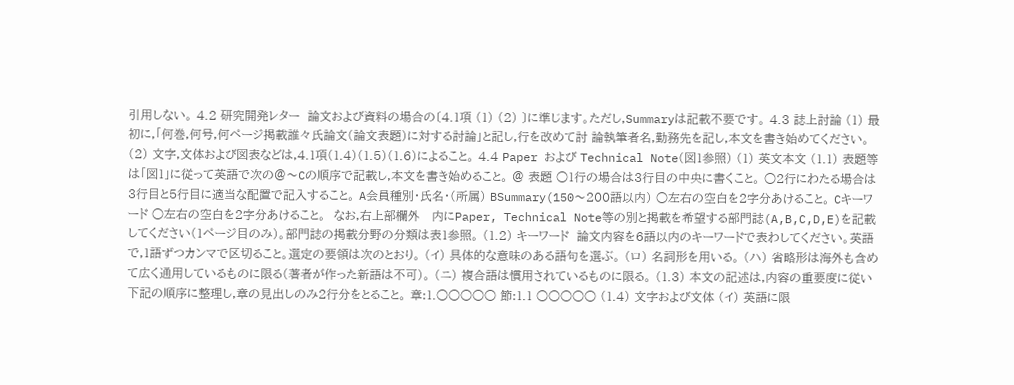引用しない。 4.2 研究開発レター  論文および資料の場合の〔4.1項 (1) (2) 〕に準じます。ただし,Summaryは記載不要です。 4.3 誌上討論 (1) 最初に,「何巻,何号,何ページ掲載誰々氏論文(論文表題)に対する討論」と記し,行を改めて討 論執筆者名,勤務先を記し,本文を書き始めてください。 (2) 文字,文体および図表などは,4.1項(1.4)(1.5)(1.6)によること。 4.4 Paper および Technical Note(図1参照) (1) 英文本文 (1.1) 表題等は「図1」に従って英語で次の@〜Cの順序で記載し,本文を書き始めること。 @ 表題 ○1行の場合は3行目の中央に書くこと。 ○2行にわたる場合は3行目と5行目に適当な配置で記入すること。 A会員種別・氏名・(所属) BSummary(150〜200語以内) ○左右の空白を2字分あけること。 Cキーワード ○左右の空白を2字分あけること。  なお,右上部欄外   内にPaper, Technical Note等の別と掲載を希望する部門誌(A,B,C,D,E)を記載してください(1ページ目のみ)。部門誌の掲載分野の分類は表1参照。 (1.2) キーワード  論文内容を6語以内のキーワードで表わしてください。英語で,1語ずつカンマで区切ること。選定の要領は次のとおり。 (イ) 具体的な意味のある語句を選ぶ。 (ロ) 名詞形を用いる。 (ハ) 省略形は海外も含めて広く通用しているものに限る(著者が作った新語は不可)。 (ニ) 複合語は慣用されているものに限る。 (1.3) 本文の記述は,内容の重要度に従い下記の順序に整理し,章の見出しのみ2行分をとること。 章:1.○○○○○ 節:1.1 ○○○○○ (1.4) 文字および文体 (イ) 英語に限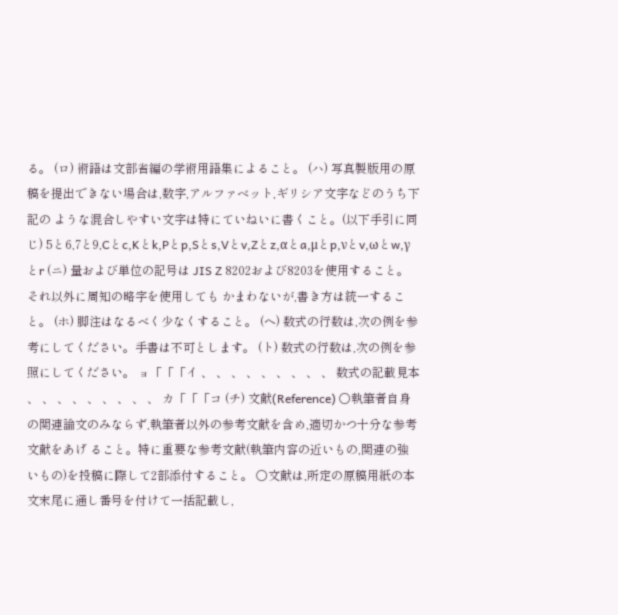る。 (ロ) 術語は文部省編の学術用語集によること。 (ハ) 写真製版用の原稿を提出できない場合は,数字,アルファベット,ギリシア文字などのうち下記の ような混合しやすい文字は特にていねいに書くこと。(以下手引に同じ) 5と6,7と9,Cとc,Kとk,Pとp,Sとs,Vとv,Zとz,αとa,μとp,νとv,ωとw,γとr (ニ) 量および単位の記号は JIS Z 8202および8203を使用すること。それ以外に周知の略字を使用しても かまわないが,書き方は統一すること。 (ホ) 脚注はなるべく少なくすること。 (ヘ) 数式の行数は,次の例を参考にしてください。手書は不可とします。 (ト) 数式の行数は,次の例を参照にしてください。 ョ「「「イ 、 、 、 、 、 、 、 、 、 数式の記載見本 、 、 、 、 、 、 、 、 、 カ「「「コ (チ) 文献(Reference) ○執筆者自身の関連論文のみならず,執筆者以外の参考文献を含め,適切かつ十分な参考文献をあげ ること。特に重要な参考文献(執筆内容の近いもの,関連の強いもの)を投稿に際して2部添付すること。 ○文献は,所定の原稿用紙の本文末尾に通し番号を付けて一括記載し,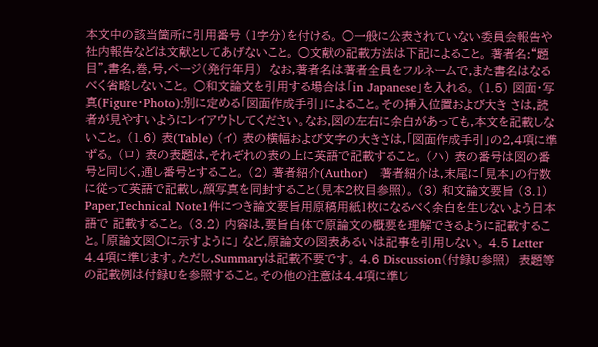本文中の該当箇所に引用番号 (1字分)を付ける。 ○一般に公表されていない委員会報告や社内報告などは文献としてあげないこと。 ○文献の記載方法は下記によること。 著者名:“題目”,書名,巻,号,ページ(発行年月)  なお,著者名は著者全員をフルネームで,また書名はなるべく省略しないこと。 ○和文論文を引用する場合は「in Japanese」を入れる。 (1.5) 図面・写真(Figure・Photo):別に定める「図面作成手引」によること。その挿入位置および大き さは,読者が見やすいようにレイアウトしてください。なお,図の左右に余白があっても,本文を記載しないこと。 (1.6) 表(Table) (イ) 表の横幅および文字の大きさは,「図面作成手引」の2,4項に準ずる。 (ロ) 表の表題は,それぞれの表の上に英語で記載すること。 (ハ) 表の番号は図の番号と同じく,通し番号とすること。 (2) 著者紹介(Author)   著者紹介は,末尾に「見本」の行数に従って英語で記載し,顔写真を同封すること(見本2枚目参照)。 (3) 和文論文要旨 (3.1) Paper,Technical Note1件につき論文要旨用原稿用紙1枚になるべく余白を生じないよう日本語で 記載すること。 (3.2) 内容は,要旨自体で原論文の概要を理解できるように記載すること。「原論文図○に示すように」 など,原論文の図表あるいは記事を引用しない。 4.5 Letter  4.4項に準じます。ただし,Summaryは記載不要です。 4.6 Discussion(付録U参照)  表題等の記載例は付録Uを参照すること。その他の注意は4.4項に準じ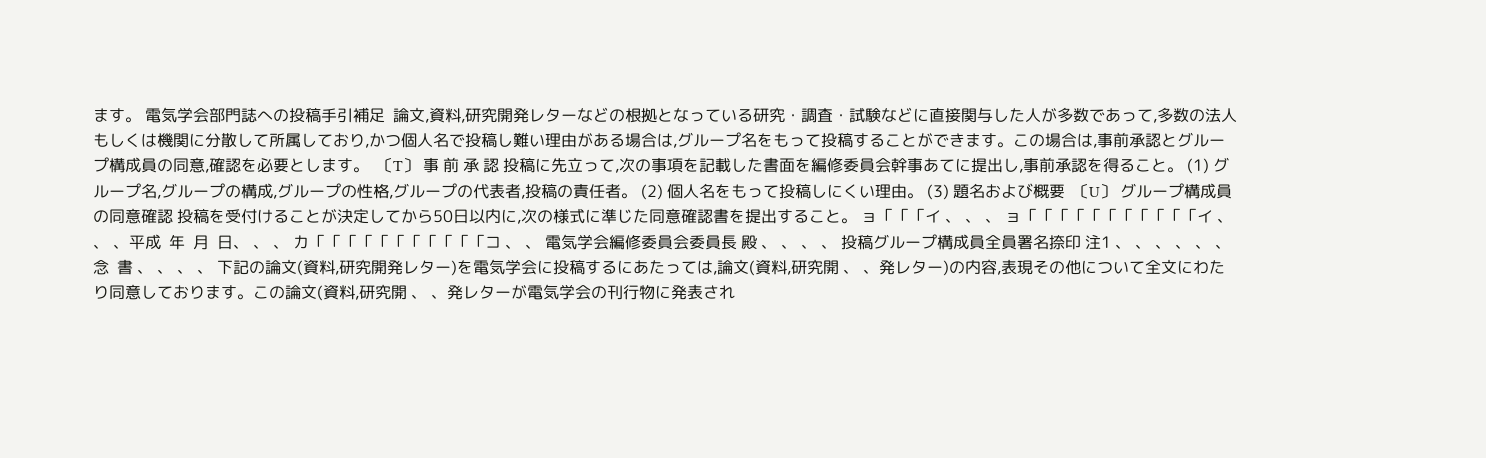ます。 電気学会部門誌への投稿手引補足  論文,資料,研究開発レターなどの根拠となっている研究・調査・試験などに直接関与した人が多数であって,多数の法人もしくは機関に分散して所属しており,かつ個人名で投稿し難い理由がある場合は,グループ名をもって投稿することができます。この場合は,事前承認とグループ構成員の同意,確認を必要とします。  〔T〕 事 前 承 認 投稿に先立って,次の事項を記載した書面を編修委員会幹事あてに提出し,事前承認を得ること。 (1) グループ名,グループの構成,グループの性格,グループの代表者,投稿の責任者。 (2) 個人名をもって投稿しにくい理由。 (3) 題名および概要  〔U〕 グループ構成員の同意確認 投稿を受付けることが決定してから50日以内に,次の様式に準じた同意確認書を提出すること。 ョ「「「イ 、 、 、 ョ「「「「「「「「「「「イ 、 、 、平成  年  月  日、 、 、 カ「「「「「「「「「「「コ 、 、 電気学会編修委員会委員長 殿 、 、 、 、 投稿グループ構成員全員署名捺印 注1 、 、 、 、 、 、 念  書 、 、 、 、 下記の論文(資料,研究開発レター)を電気学会に投稿するにあたっては,論文(資料,研究開 、 、発レター)の内容,表現その他について全文にわたり同意しております。この論文(資料,研究開 、 、発レターが電気学会の刊行物に発表され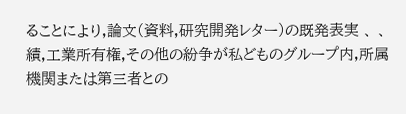ることにより,論文(資料,研究開発レター)の既発表実 、 、績,工業所有権,その他の紛争が私どものグループ内,所属機関または第三者との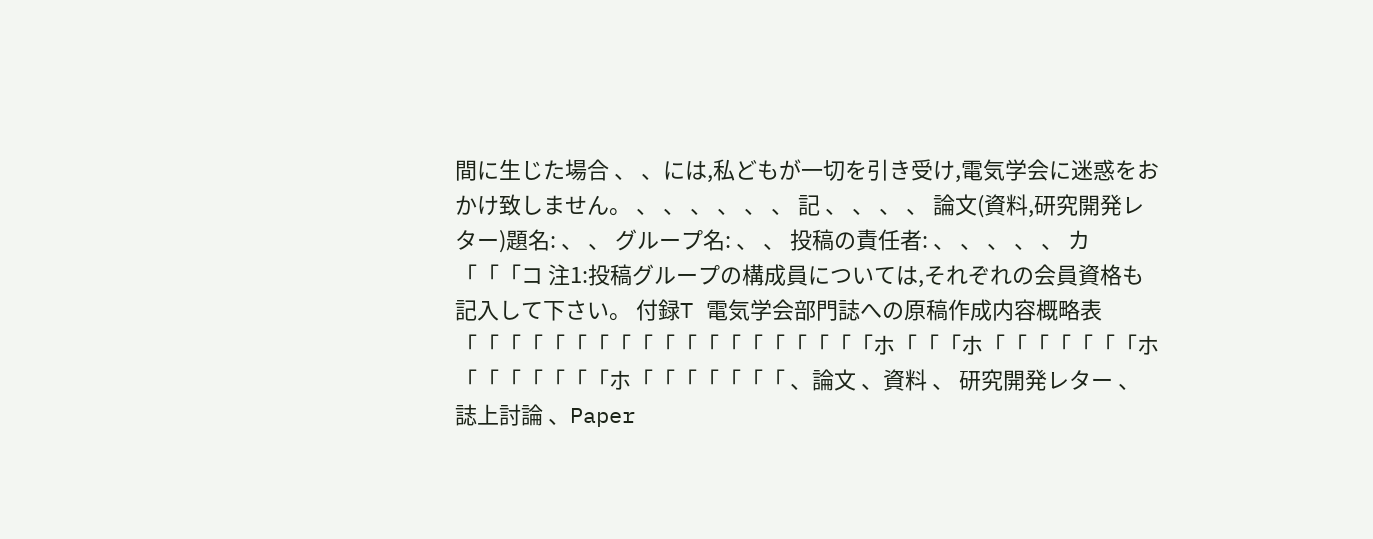間に生じた場合 、 、には,私どもが一切を引き受け,電気学会に迷惑をおかけ致しません。 、 、 、 、 、 、 記 、 、 、 、 論文(資料,研究開発レター)題名: 、 、 グループ名: 、 、 投稿の責任者: 、 、 、 、 、 カ「「「コ 注1:投稿グループの構成員については,それぞれの会員資格も記入して下さい。 付録T 電気学会部門誌への原稿作成内容概略表   「「「「「「「「「「「「「「「「「「「ホ「「「ホ「「「「「「「ホ「「「「「「「ホ「「「「「「「 、論文 、資料 、 研究開発レター 、 誌上討論 、Paper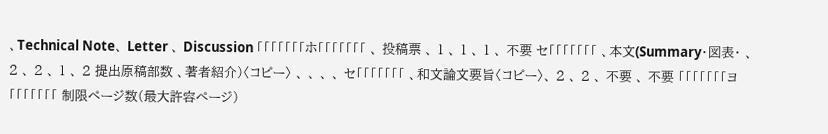、Technical Note、 Letter 、 Discussion 「「「「「「「ホ「「「「「「「 、 投稿票 、 1 、 1 、 1 、 不要 セ「「「「「「「 、本文(Summary・図表・ 、 2 、 2 、 1 、 2 提出原稿部数 、著者紹介)〈コピー〉 、 、 、 、 セ「「「「「「「 、和文論文要旨〈コピー〉、 2 、 2 、 不要 、 不要 「「「「「「「ヨ「「「「「「「 制限ページ数(最大許容ページ)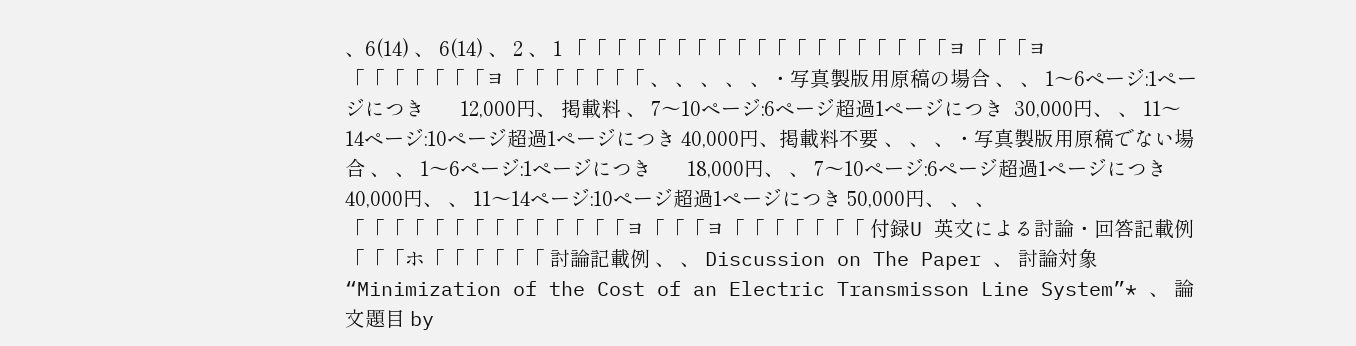、6(14) 、 6(14) 、 2 、 1 「「「「「「「「「「「「「「「「「「「ヨ「「「ヨ「「「「「「「ヨ「「「「「「「 、 、 、 、 、・写真製版用原稿の場合 、 、 1〜6ページ:1ページにつき       12,000円、 掲載料 、 7〜10ページ:6ページ超過1ページにつき  30,000円、 、 11〜14ページ:10ページ超過1ページにつき 40,000円、掲載料不要 、 、 、・写真製版用原稿でない場合 、 、 1〜6ページ:1ページにつき       18,000円、 、 7〜10ページ:6ページ超過1ページにつき  40,000円、 、 11〜14ページ:10ページ超過1ページにつき 50,000円、 、 、 「「「「「「「「「「「「「「ヨ「「「ヨ「「「「「「「 付録U 英文による討論・回答記載例   「「「ホ「「「「「「 討論記載例 、 、 Discussion on The Paper 、 討論対象 “Minimization of the Cost of an Electric Transmisson Line System”* 、 論文題目 by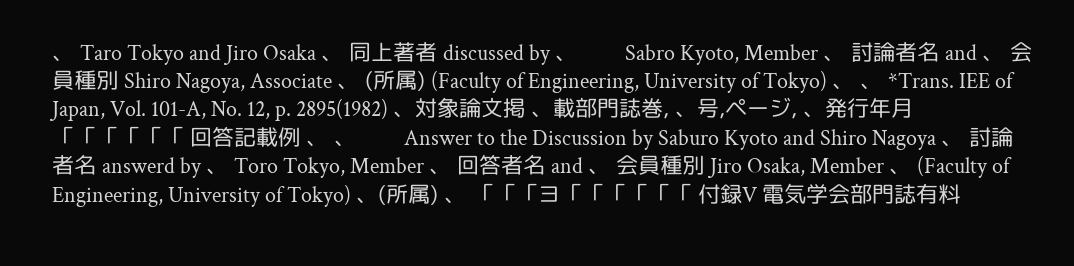、 Taro Tokyo and Jiro Osaka 、 同上著者 discussed by 、        Sabro Kyoto, Member 、 討論者名 and 、 会員種別 Shiro Nagoya, Associate 、 (所属) (Faculty of Engineering, University of Tokyo) 、 、 *Trans. IEE of Japan, Vol. 101-A, No. 12, p. 2895(1982) 、対象論文掲 、載部門誌巻, 、号,ページ, 、発行年月 「「「「「「 回答記載例 、 、        Answer to the Discussion by Saburo Kyoto and Shiro Nagoya 、 討論者名 answerd by 、 Toro Tokyo, Member 、 回答者名 and 、 会員種別 Jiro Osaka, Member 、 (Faculty of Engineering, University of Tokyo) 、(所属) 、 「「「ヨ「「「「「「 付録V 電気学会部門誌有料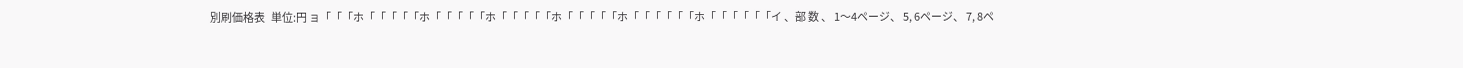別刷価格表   単位:円 ョ「「「ホ「「「「「ホ「「「「「ホ「「「「「ホ「「「「「ホ「「「「「「ホ「「「「「「イ 、部 数 、 1〜4ページ、 5, 6ページ、 7, 8ペ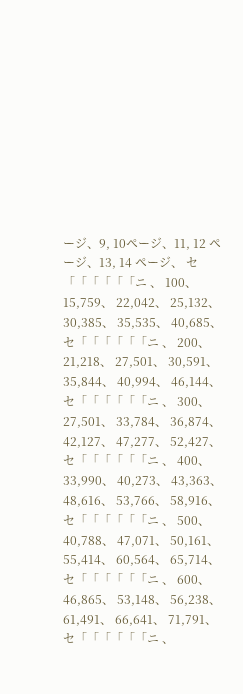ージ、9, 10ページ、11, 12 ページ、13, 14 ページ、 セ「「「「「「ニ 、 100、 15,759、 22,042、 25,132、 30,385、 35,535、 40,685、 セ「「「「「「ニ 、 200、 21,218、 27,501、 30,591、 35,844、 40,994、 46,144、 セ「「「「「「ニ 、 300、 27,501、 33,784、 36,874、 42,127、 47,277、 52,427、 セ「「「「「「ニ 、 400、 33,990、 40,273、 43,363、 48,616、 53,766、 58,916、 セ「「「「「「ニ 、 500、 40,788、 47,071、 50,161、 55,414、 60,564、 65,714、 セ「「「「「「ニ 、 600、 46,865、 53,148、 56,238、 61,491、 66,641、 71,791、 セ「「「「「「ニ 、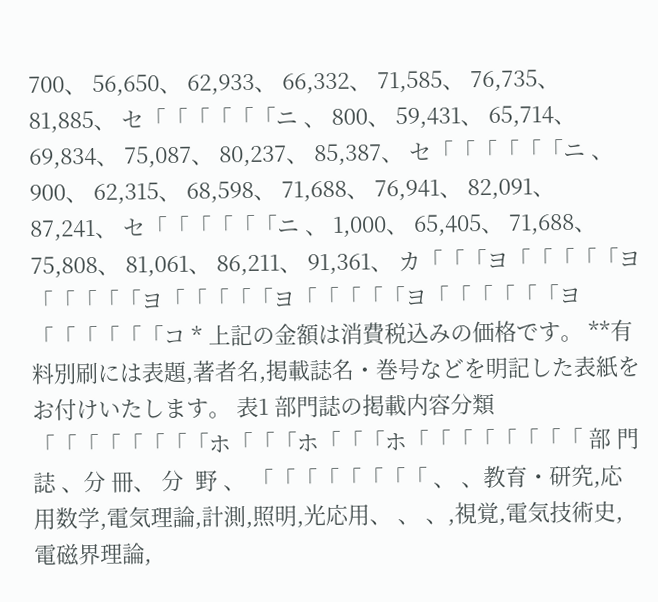700、 56,650、 62,933、 66,332、 71,585、 76,735、 81,885、 セ「「「「「「ニ 、 800、 59,431、 65,714、 69,834、 75,087、 80,237、 85,387、 セ「「「「「「ニ 、 900、 62,315、 68,598、 71,688、 76,941、 82,091、 87,241、 セ「「「「「「ニ 、 1,000、 65,405、 71,688、 75,808、 81,061、 86,211、 91,361、 カ「「「ヨ「「「「「ヨ「「「「「ヨ「「「「「ヨ「「「「「ヨ「「「「「「ヨ「「「「「「コ * 上記の金額は消費税込みの価格です。 **有料別刷には表題,著者名,掲載誌名・巻号などを明記した表紙をお付けいたします。 表1 部門誌の掲載内容分類 「「「「「「「「ホ「「「ホ「「「ホ「「「「「「「「 部 門 誌 、分 冊、 分  野 、 「「「「「「「「 、 、教育・研究,応用数学,電気理論,計測,照明,光応用、 、 、,視覚,電気技術史,電磁界理論,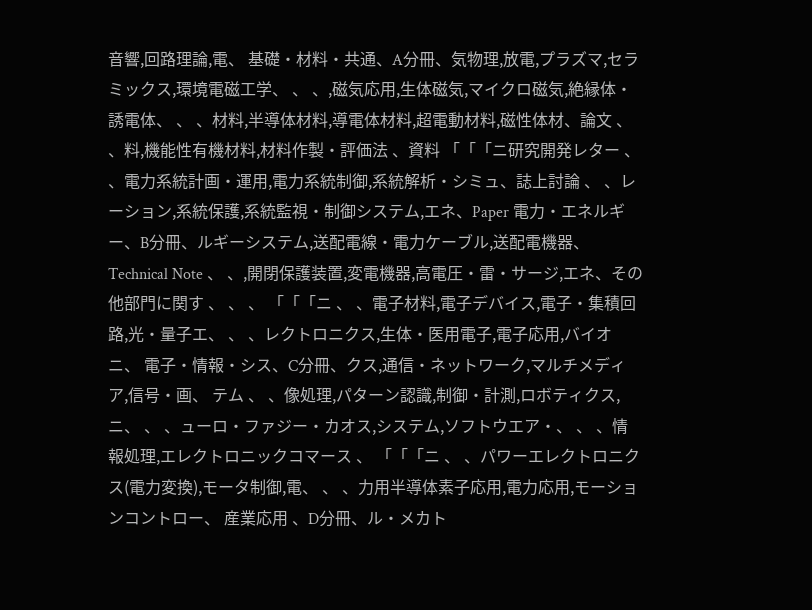音響,回路理論,電、 基礎・材料・共通、A分冊、気物理,放電,プラズマ,セラミックス,環境電磁工学、 、 、,磁気応用,生体磁気,マイクロ磁気,絶縁体・誘電体、 、 、材料,半導体材料,導電体材料,超電動材料,磁性体材、論文 、 、料,機能性有機材料,材料作製・評価法 、資料 「「「ニ研究開発レター 、 、電力系統計画・運用,電力系統制御,系統解析・シミュ、誌上討論 、 、レーション,系統保護,系統監視・制御システム,エネ、Paper 電力・エネルギー、B分冊、ルギーシステム,送配電線・電力ケーブル,送配電機器、Technical Note 、 、,開閉保護装置,変電機器,高電圧・雷・サージ,エネ、その他部門に関す 、 、 、 「「「ニ 、 、電子材料,電子デバイス,電子・集積回路,光・量子エ、 、 、レクトロニクス,生体・医用電子,電子応用,バイオニ、 電子・情報・シス、C分冊、クス,通信・ネットワーク,マルチメディア,信号・画、 テム 、 、像処理,パターン認識,制御・計測,ロボティクス,ニ、 、 、ューロ・ファジー・カオス,システム,ソフトウエア・、 、 、情報処理,エレクトロニックコマース 、 「「「ニ 、 、パワーエレクトロニクス(電力変換),モータ制御,電、 、 、力用半導体素子応用,電力応用,モーションコントロー、 産業応用 、D分冊、ル・メカト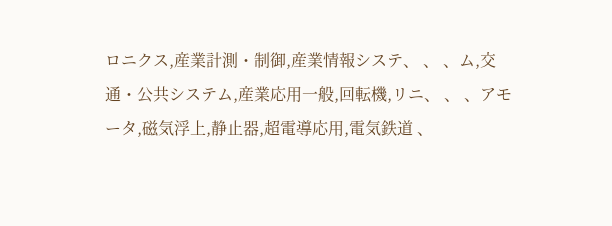ロニクス,産業計測・制御,産業情報システ、 、 、ム,交通・公共システム,産業応用一般,回転機,リニ、 、 、アモータ,磁気浮上,静止器,超電導応用,電気鉄道 、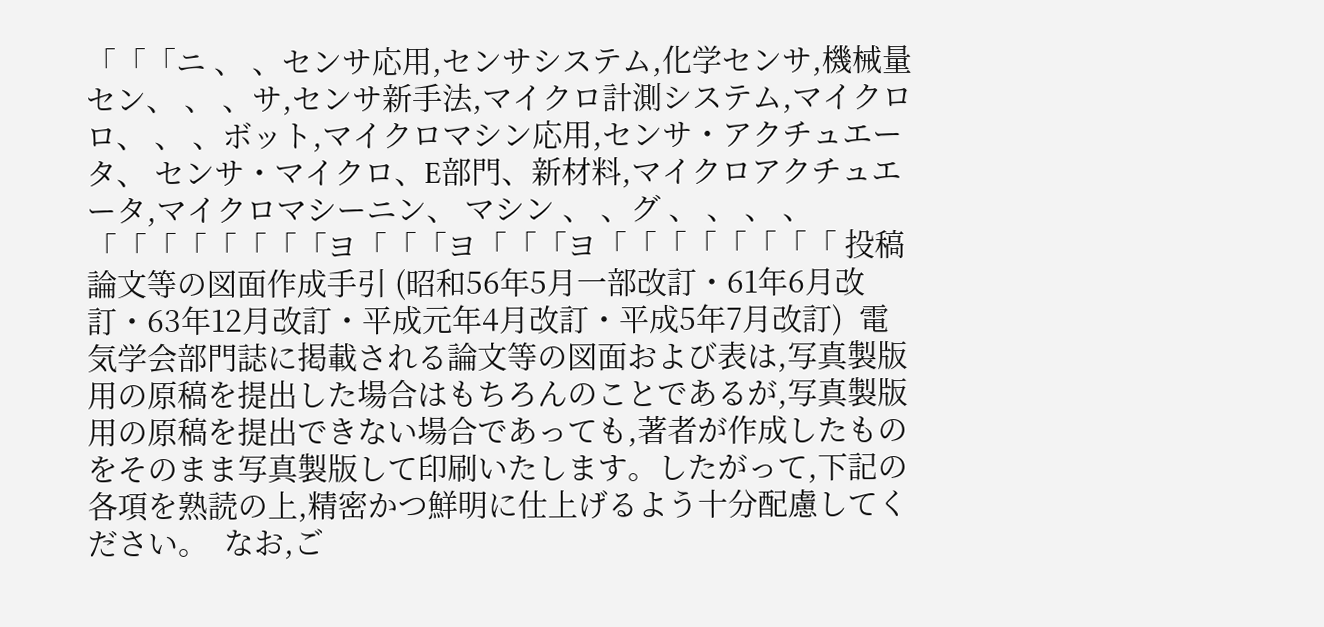「「「ニ 、 、センサ応用,センサシステム,化学センサ,機械量セン、 、 、サ,センサ新手法,マイクロ計測システム,マイクロロ、 、 、ボット,マイクロマシン応用,センサ・アクチュエータ、 センサ・マイクロ、E部門、新材料,マイクロアクチュエータ,マイクロマシーニン、 マシン 、 、グ 、 、 、 、 「「「「「「「「ヨ「「「ヨ「「「ヨ「「「「「「「「 投稿論文等の図面作成手引 (昭和56年5月一部改訂・61年6月改訂・63年12月改訂・平成元年4月改訂・平成5年7月改訂)  電気学会部門誌に掲載される論文等の図面および表は,写真製版用の原稿を提出した場合はもちろんのことであるが,写真製版用の原稿を提出できない場合であっても,著者が作成したものをそのまま写真製版して印刷いたします。したがって,下記の各項を熟読の上,精密かつ鮮明に仕上げるよう十分配慮してください。  なお,ご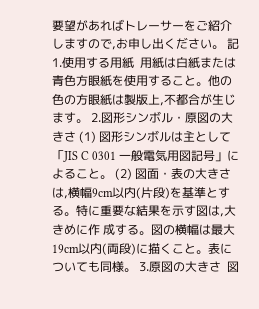要望があればトレーサーをご紹介しますので,お申し出ください。 記 1.使用する用紙  用紙は白紙または青色方眼紙を使用すること。他の色の方眼紙は製版上,不都合が生じます。 2.図形シンボル・原図の大きさ (1) 図形シンボルは主として「JIS C 0301 一般電気用図記号」によること。 (2) 図面・表の大きさは,横幅9cm以内(片段)を基準とする。特に重要な結果を示す図は,大きめに作 成する。図の横幅は最大19cm以内(両段)に描くこと。表についても同様。 3.原図の大きさ  図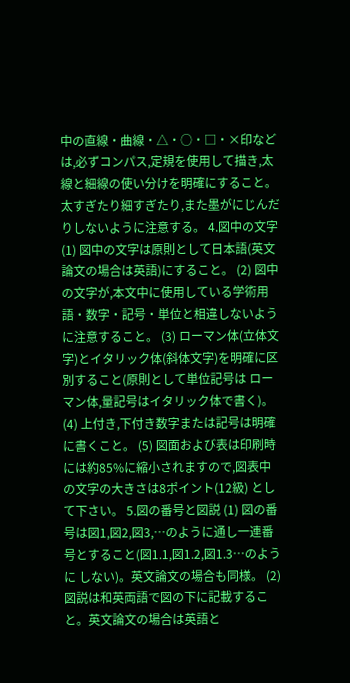中の直線・曲線・△・○・□・×印などは,必ずコンパス,定規を使用して描き,太線と細線の使い分けを明確にすること。太すぎたり細すぎたり,また墨がにじんだりしないように注意する。 4.図中の文字 (1) 図中の文字は原則として日本語(英文論文の場合は英語)にすること。 (2) 図中の文字が,本文中に使用している学術用語・数字・記号・単位と相違しないように注意すること。 (3) ローマン体(立体文字)とイタリック体(斜体文字)を明確に区別すること(原則として単位記号は ローマン体,量記号はイタリック体で書く)。 (4) 上付き,下付き数字または記号は明確に書くこと。 (5) 図面および表は印刷時には約85%に縮小されますので,図表中の文字の大きさは8ポイント(12級) として下さい。 5.図の番号と図説 (1) 図の番号は図1,図2,図3,…のように通し一連番号とすること(図1.1,図1.2,図1.3…のように しない)。英文論文の場合も同様。 (2) 図説は和英両語で図の下に記載すること。英文論文の場合は英語と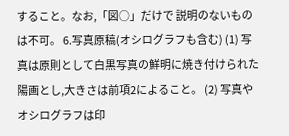すること。なお,「図○」だけで 説明のないものは不可。 6.写真原稿(オシログラフも含む) (1) 写真は原則として白黒写真の鮮明に焼き付けられた陽画とし,大きさは前項2によること。 (2) 写真やオシログラフは印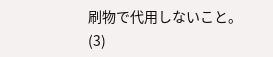刷物で代用しないこと。 (3)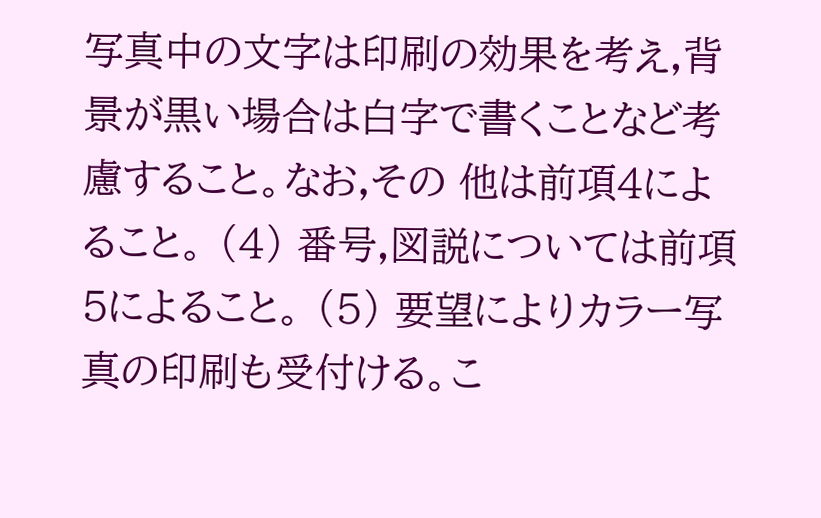写真中の文字は印刷の効果を考え,背景が黒い場合は白字で書くことなど考慮すること。なお,その 他は前項4によること。 (4) 番号,図説については前項5によること。 (5) 要望によりカラー写真の印刷も受付ける。こ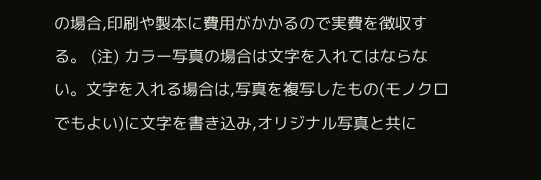の場合,印刷や製本に費用がかかるので実費を徴収する。 (注) カラー写真の場合は文字を入れてはならない。文字を入れる場合は,写真を複写したもの(モノクロ でもよい)に文字を書き込み,オリジナル写真と共に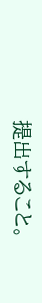提出すること。